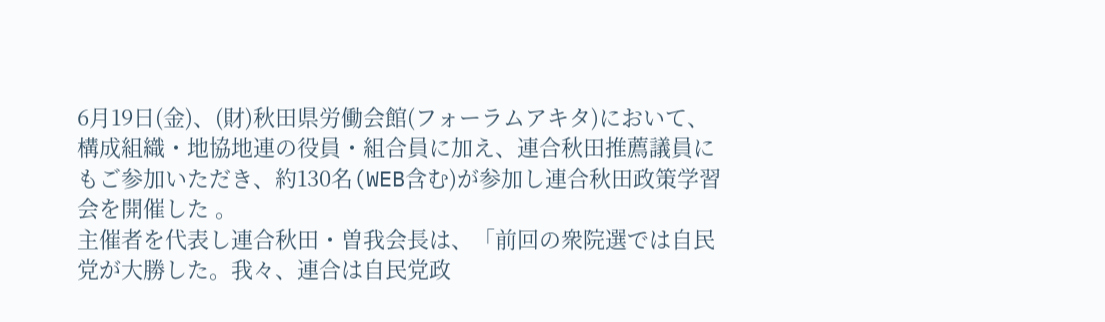6月19日(金)、(財)秋田県労働会館(フォーラムアキタ)において、構成組織・地協地連の役員・組合員に加え、連合秋田推薦議員にもご参加いただき、約130名(WEB含む)が参加し連合秋田政策学習会を開催した 。
主催者を代表し連合秋田・曽我会長は、「前回の衆院選では自民党が大勝した。我々、連合は自民党政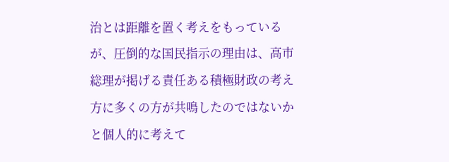治とは距離を置く考えをもっているが、圧倒的な国民指示の理由は、高市総理が掲げる責任ある積極財政の考え方に多くの方が共鳴したのではないかと個人的に考えて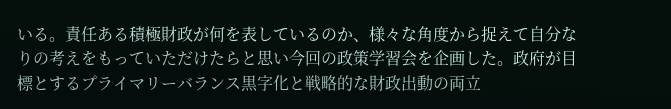いる。責任ある積極財政が何を表しているのか、様々な角度から捉えて自分なりの考えをもっていただけたらと思い今回の政策学習会を企画した。政府が目標とするプライマリーバランス黒字化と戦略的な財政出動の両立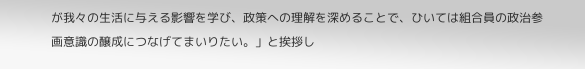が我々の生活に与える影響を学び、政策への理解を深めることで、ひいては組合員の政治参画意識の醸成につなげてまいりたい。」と挨拶し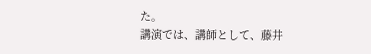た。
講演では、講師として、藤井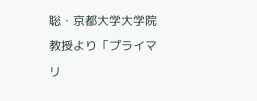聡・京都大学大学院教授より「プライマリ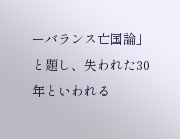ーバランス亡国論」と題し、失われた30年といわれる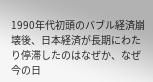1990年代初頭のバブル経済崩壊後、日本経済が長期にわたり停滞したのはなぜか、なぜ今の日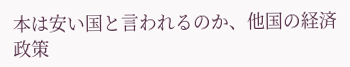本は安い国と言われるのか、他国の経済政策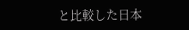と比較した日本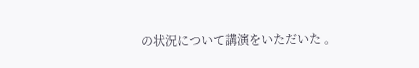の状況について講演をいただいた 。